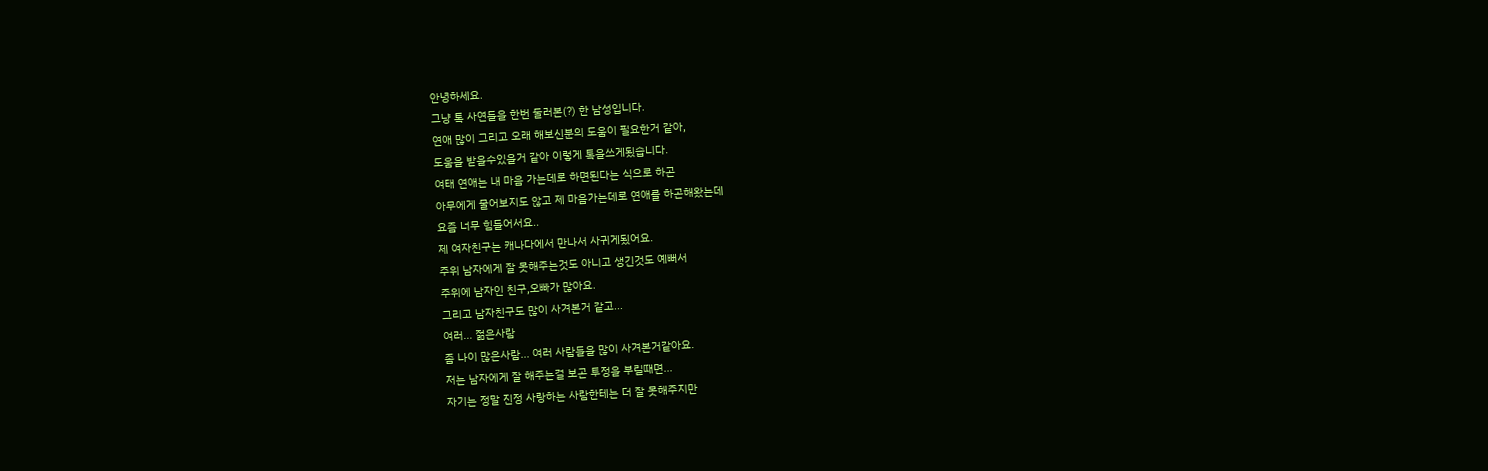안녕하세요.
그냥 톡 사연들을 한번 둘러본(?) 한 남성입니다.
연애 많이 그리고 오래 해보신분의 도움이 필요한거 같아,
도움을 받을수있을거 같아 이렇게 톡을쓰게됬습니다.
여태 연애는 내 마음 가는데로 하면된다는 식으로 하곤
아무에게 물어보지도 않고 제 마음가는데로 연애를 하곤해왔는데
요즘 너무 힘들어서요..
제 여자친구는 캐나다에서 만나서 사귀게됬어요.
주위 남자에게 잘 못해주는것도 아니고 생긴것도 예뻐서
주위에 남자인 친구,오빠가 많아요.
그리고 남자친구도 많이 사겨본거 같고...
여러... 젊은사람
좀 나이 많은사람... 여러 사람들을 많이 사겨본거같아요.
저는 남자에게 잘 해주는걸 보곤 투정을 부릴때면...
자기는 정말 진정 사랑하는 사람한테는 더 잘 못해주지만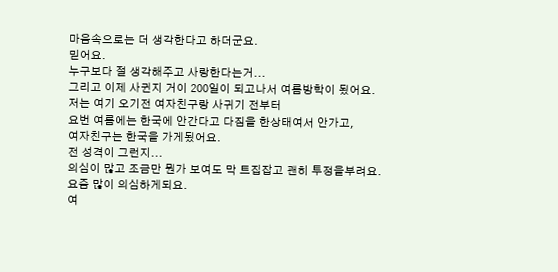마음속으로는 더 생각한다고 하더군요.
믿어요.
누구보다 절 생각해주고 사랑한다는거...
그리고 이제 사귄지 거이 200일이 되고나서 여름방학이 됬어요.
저는 여기 오기전 여자친구랑 사귀기 전부터
요번 여름에는 한국에 안간다고 다짐을 한상태여서 안가고,
여자친구는 한국을 가게됬어요.
전 성격이 그런지...
의심이 많고 조금만 뭔가 보여도 막 트집잡고 괜히 투정을부려요.
요즘 많이 의심하게되요.
여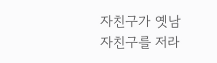자친구가 옛남자친구를 저라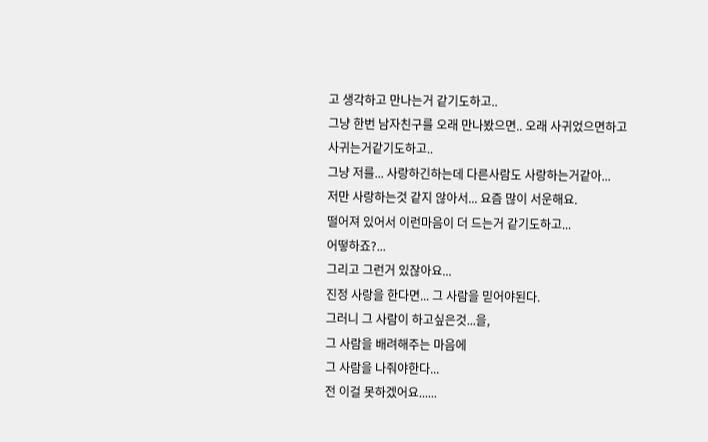고 생각하고 만나는거 같기도하고..
그냥 한번 남자친구를 오래 만나봤으면.. 오래 사귀었으면하고 사귀는거같기도하고..
그냥 저를... 사랑하긴하는데 다른사람도 사랑하는거같아...
저만 사랑하는것 같지 않아서... 요즘 많이 서운해요.
떨어져 있어서 이런마음이 더 드는거 같기도하고...
어떻하죠?...
그리고 그런거 있잖아요...
진정 사랑을 한다면... 그 사람을 믿어야된다.
그러니 그 사람이 하고싶은것...을,
그 사람을 배려해주는 마음에
그 사람을 나줘야한다...
전 이걸 못하겠어요......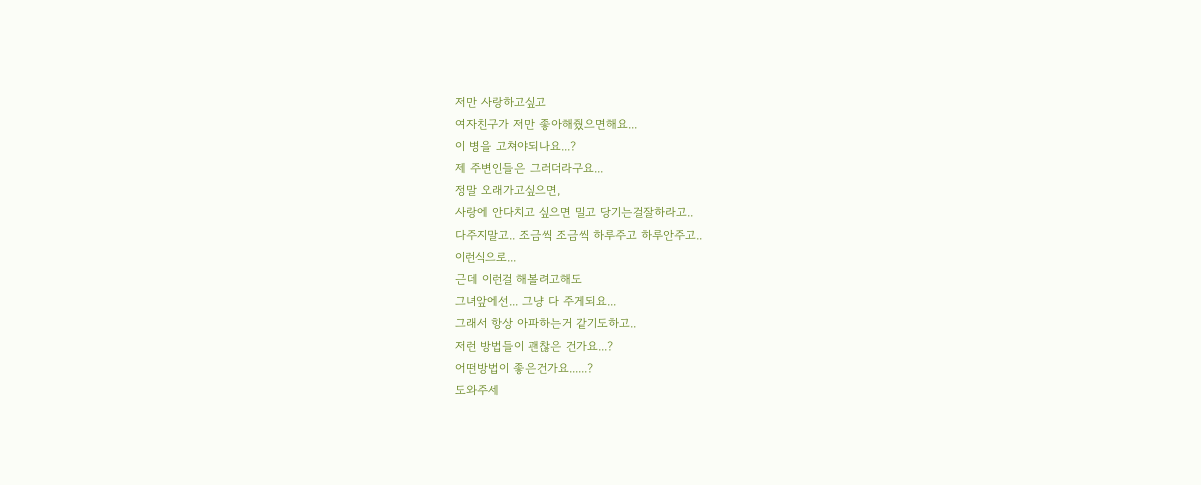저만 사랑하고싶고
여자친구가 저만 좋아해줬으면해요...
이 병을 고쳐야되나요...?
제 주변인들은 그러더라구요...
정말 오래가고싶으면,
사랑에 안다치고 싶으면 밀고 당기는걸잘하라고..
다주지말고.. 조금씩 조금씩 하루주고 하루안주고..
이런식으로...
근데 이런걸 해볼려고해도
그녀앞에선... 그냥 다 주게되요...
그래서 항상 아파하는거 같기도하고..
저런 방법들이 괜찮은 건가요...?
어떤방법이 좋은건가요......?
도와주세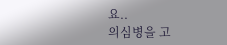요..
의심병을 고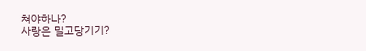쳐야하나?
사랑은 밀고당기기?